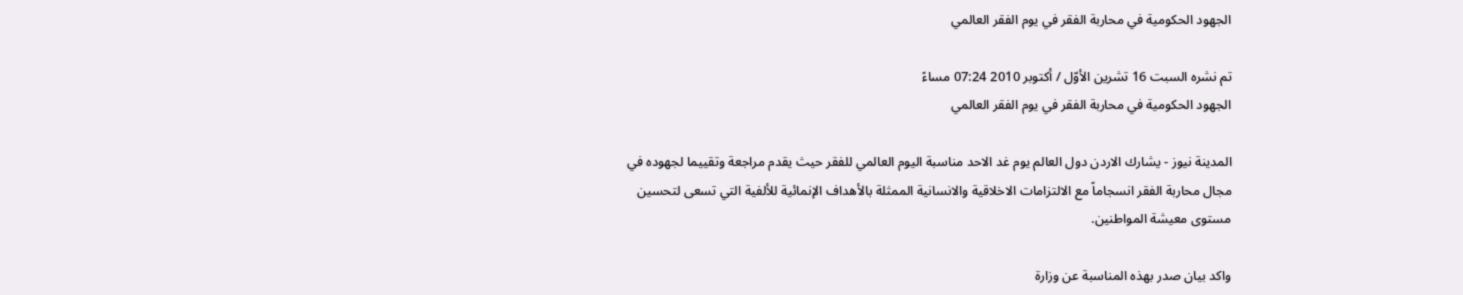الجهود الحكومية في محاربة الفقر في يوم الفقر العالمي

تم نشره السبت 16 تشرين الأوّل / أكتوبر 2010 07:24 مساءً
الجهود الحكومية في محاربة الفقر في يوم الفقر العالمي

المدينة نيوز - يشارك الاردن دول العالم يوم غد الاحد مناسبة اليوم العالمي للفقر حيث يقدم مراجعة وتقييما لجهوده في مجال محاربة الفقر انسجاماً مع الالتزامات الاخلاقية والانسانية الممثلة بالأهداف الإنمائية للألفية التي تسعى لتحسين مستوى معيشة المواطنين.

واكد بيان صدر بهذه المناسبة عن وزارة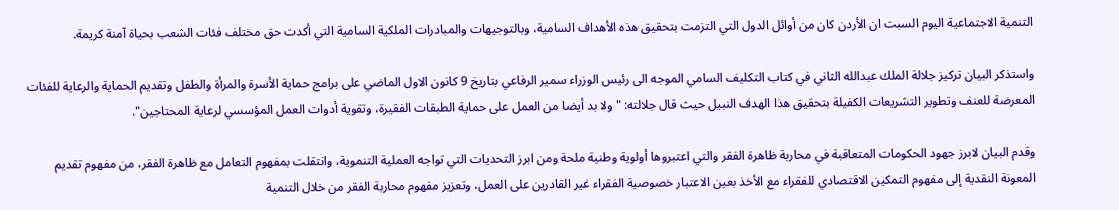التنمية الاجتماعية اليوم السبت ان الأردن كان من أوائل الدول التي التزمت بتحقيق هذه الأهداف السامية، وبالتوجيهات والمبادرات الملكية السامية التي أكدت حق مختلف فئات الشعب بحياة آمنة كريمة.

واستذكر البيان تركيز جلالة الملك عبدالله الثاني في كتاب التكليف السامي الموجه الى رئيس الوزراء سمير الرفاعي بتاريخ 9 كانون الاول الماضي على برامج حماية الأسرة والمرأة والطفل وتقديم الحماية والرعاية للفئات المعرضة للعنف وتطوير التشريعات الكفيلة بتحقيق هذا الهدف النبيل حيث قال جلالته: "ولا بد أيضا من العمل على حماية الطبقات الفقيرة، وتقوية أدوات العمل المؤسسي لرعاية المحتاجين".

وقدم البيان لابرز جهود الحكومات المتعاقبة في محاربة ظاهرة الفقر والتي اعتبروها أولوية وطنية ملحة ومن ابرز التحديات التي تواجه العملية التنموية، وانتقلت بمفهوم التعامل مع ظاهرة الفقر، من مفهوم تقديم المعونة النقدية إلى مفهوم التمكين الاقتصادي للفقراء مع الأخذ بعين الاعتبار خصوصية الفقراء غير القادرين على العمل، وتعزيز مفهوم محاربة الفقر من خلال التنمية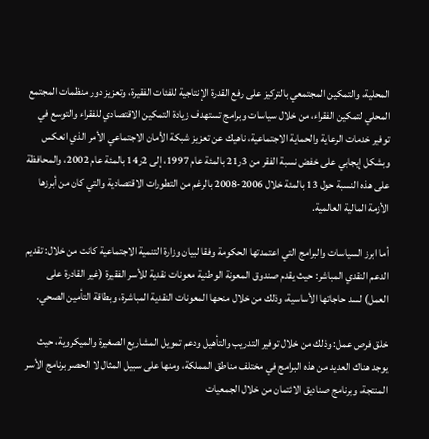المحلية، والتمكين المجتمعي بالتركيز على رفع القدرة الإنتاجية للفئات الفقيرة، وتعزيز دور منظمات المجتمع المحلي لتمكين الفقراء، من خلال سياسات وبرامج تستهدف زيادة التمكين الاقتصادي للفقراء والتوسع في توفير خدمات الرعاية والحماية الاجتماعية، ناهيك عن تعزيز شبكة الأمان الاجتماعي الأمر الذي انعكس وبشكل إيجابي على خفض نسبة الفقر من 3ر21 بالمئة عام 1997، إلى 2ر14 بالمئة عام 2002، والمحافظة على هذه النسبة حول 13 بالمئة خلال 2006-2008 بالرغم من التطورات الاقتصادية والتي كان من أبرزها الأزمة المالية العالمية.

أما ابرز السياسات والبرامج التي اعتمدتها الحكومة وفقا لبيان وزارة التنمية الاجتماعية كانت من خلال: تقديم الدعم النقدي المباشر: حيث يقدم صندوق المعونة الوطنية معونات نقدية للأسر الفقيرة (غير القادرة على العمل) لسد حاجاتها الأساسية، وذلك من خلال منحها المعونات النقدية المباشرة، وبطاقة التأمين الصحي.

خلق فرص عمل: وذلك من خلال توفير التدريب والتأهيل ودعم تمويل المشاريع الصغيرة والميكروية، حيث يوجد هناك العديد من هذه البرامج في مختلف مناطق المملكة، ومنها على سبيل المثال لا الحصر برنامج الأسر المنتجة، وبرنامج صناديق الائتمان من خلال الجمعيات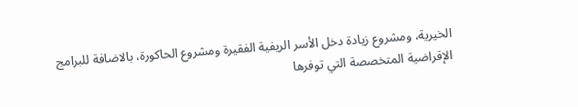الخيرية، ومشروع زيادة دخل الأسر الريفية الفقيرة ومشروع الحاكورة، بالاضافة للبرامج الإقراضية المتخصصة التي توفرها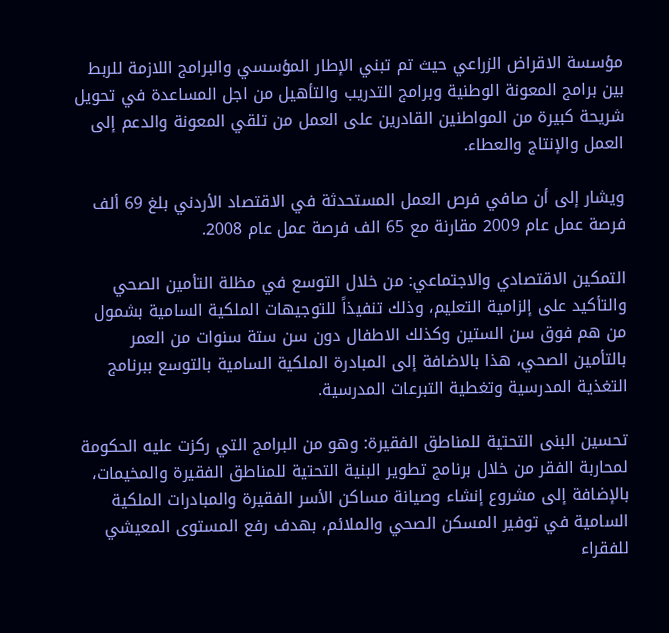مؤسسة الاقراض الزراعي حيث تم تبني الإطار المؤسسي والبرامج اللازمة للربط بين برامج المعونة الوطنية وبرامج التدريب والتأهيل من اجل المساعدة في تحويل شريحة كبيرة من المواطنين القادرين على العمل من تلقي المعونة والدعم إلى العمل والإنتاج والعطاء.

ويشار إلى أن صافي فرص العمل المستحدثة في الاقتصاد الأردني بلغ 69 ألف فرصة عمل عام 2009 مقارنة مع 65 الف فرصة عمل عام 2008.

التمكين الاقتصادي والاجتماعي: من خلال التوسع في مظلة التأمين الصحي والتأكيد على إلزامية التعليم، وذلك تنفيذاً للتوجيهات الملكية السامية بشمول من هم فوق سن الستين وكذلك الاطفال دون سن ستة سنوات من العمر بالتأمين الصحي، هذا بالاضافة إلى المبادرة الملكية السامية بالتوسع ببرنامج التغذية المدرسية وتغطية التبرعات المدرسية.

تحسين البنى التحتية للمناطق الفقيرة: وهو من البرامج التي ركزت عليه الحكومة لمحاربة الفقر من خلال برنامج تطوير البنية التحتية للمناطق الفقيرة والمخيمات، بالإضافة إلى مشروع إنشاء وصيانة مساكن الأسر الفقيرة والمبادرات الملكية السامية في توفير المسكن الصحي والملائم، بهدف رفع المستوى المعيشي للفقراء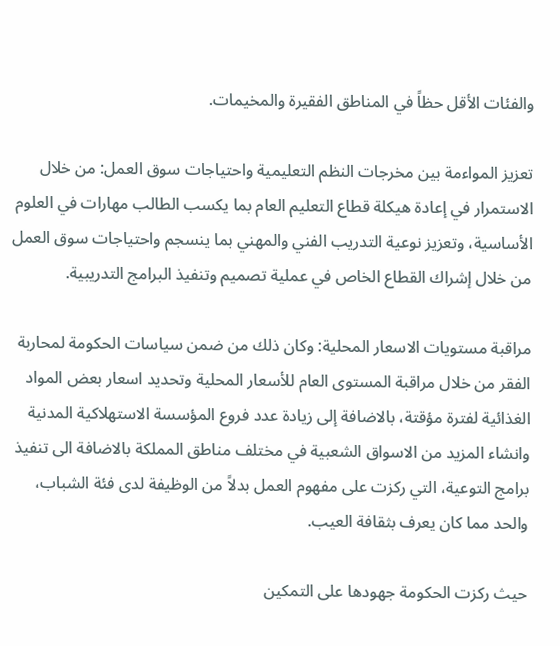والفئات الأقل حظاً في المناطق الفقيرة والمخيمات.

تعزيز المواءمة بين مخرجات النظم التعليمية واحتياجات سوق العمل: من خلال الاستمرار في إعادة هيكلة قطاع التعليم العام بما يكسب الطالب مهارات في العلوم الأساسية، وتعزيز نوعية التدريب الفني والمهني بما ينسجم واحتياجات سوق العمل من خلال إشراك القطاع الخاص في عملية تصميم وتنفيذ البرامج التدريبية.

مراقبة مستويات الاسعار المحلية: وكان ذلك من ضمن سياسات الحكومة لمحاربة الفقر من خلال مراقبة المستوى العام للأسعار المحلية وتحديد اسعار بعض المواد الغذائية لفترة مؤقتة، بالاضافة إلى زيادة عدد فروع المؤسسة الاستهلاكية المدنية وانشاء المزيد من الاسواق الشعبية في مختلف مناطق المملكة بالاضافة الى تنفيذ برامج التوعية، التي ركزت على مفهوم العمل بدلاً من الوظيفة لدى فئة الشباب، والحد مما كان يعرف بثقافة العيب.

حيث ركزت الحكومة جهودها على التمكين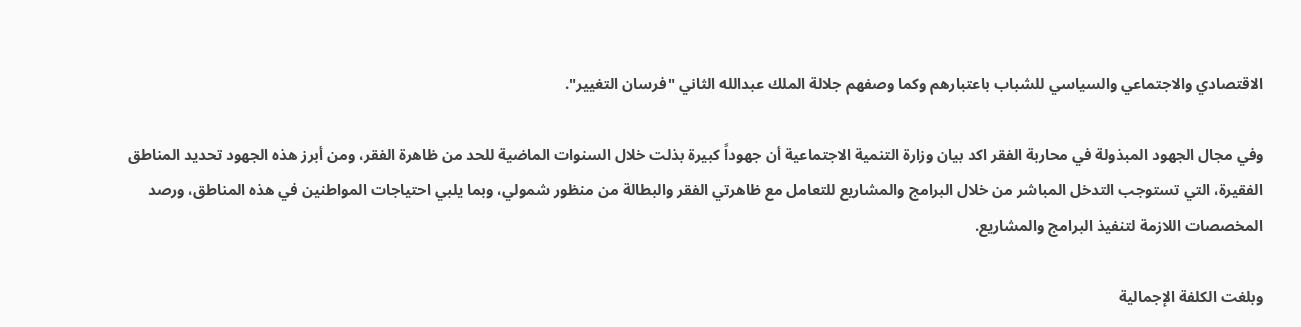الاقتصادي والاجتماعي والسياسي للشباب باعتبارهم وكما وصفهم جلالة الملك عبدالله الثاني "فرسان التغيير".

وفي مجال الجهود المبذولة في محاربة الفقر اكد بيان وزارة التنمية الاجتماعية أن جهوداً كبيرة بذلت خلال السنوات الماضية للحد من ظاهرة الفقر، ومن أبرز هذه الجهود تحديد المناطق الفقيرة، التي تستوجب التدخل المباشر من خلال البرامج والمشاريع للتعامل مع ظاهرتي الفقر والبطالة من منظور شمولي، وبما يلبي احتياجات المواطنين في هذه المناطق، ورصد المخصصات اللازمة لتنفيذ البرامج والمشاريع.

وبلغت الكلفة الإجمالية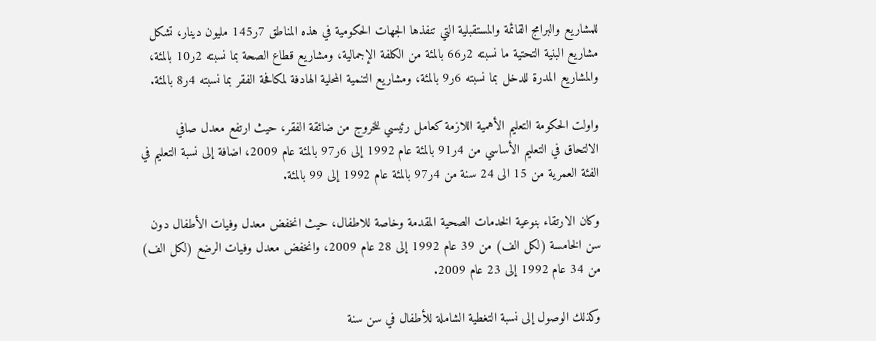للمشاريع والبرامج القائمة والمستقبلية التي تنفذها الجهات الحكومية في هذه المناطق 7ر145 مليون دينار، تشكل مشاريع البنية التحتية ما نسبته 2ر66 بالمئة من الكلفة الإجمالية، ومشاريع قطاع الصحة بما نسبته 2ر10 بالمئة، والمشاريع المدرة للدخل بما نسبته 6ر9 بالمئة، ومشاريع التنمية المحلية الهادفة لمكافحة الفقر بما نسبته 4ر8 بالمئة.

واولت الحكومة التعليم الأهمية اللازمة كعامل رئيسي للخروج من ضائقة الفقر، حيث ارتفع معدل صافي الالتحاق في التعليم الأساسي من 4ر91 بالمئة عام 1992 إلى 6ر97 بالمئة عام 2009، اضافة إلى نسبة التعليم في الفئة العمرية من 15 الى 24 سنة من 4ر97 بالمئة عام 1992 إلى 99 بالمئة.

وكان الارتقاء بنوعية الخدمات الصحية المقدمة وخاصة للاطفال، حيث انخفض معدل وفيات الأطفال دون سن الخامسة (لكل الف) من 39 عام 1992 إلى 28 عام 2009، وانخفض معدل وفيات الرضع (لكل الف) من 34 عام 1992 إلى 23 عام 2009.

وكذلك الوصول إلى نسبة التغطية الشاملة للأطفال في سن سنة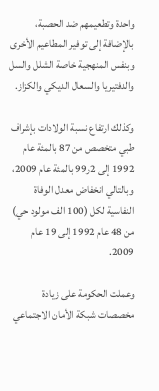واحدة وتطعيمهم ضد الحصبة، بالإضافة إلى توفير المطاعيم الأخرى وبنفس المنهجية خاصة الشلل والسل والدفتيريا والسعال الديكي والكزاز.

وكذلك ارتفاع نسبة الولادات بإشراف طبي متخصص من 87 بالمئة عام 1992 إلى 2ر99 بالمئة عام 2009، وبالتالي انخفاض معدل الوفاة النفاسية لكل (100 الف مولود حي) من 48 عام 1992 إلى 19 عام 2009.

وعملت الحكومة على زيادة مخصصات شبكة الأمان الاجتماعي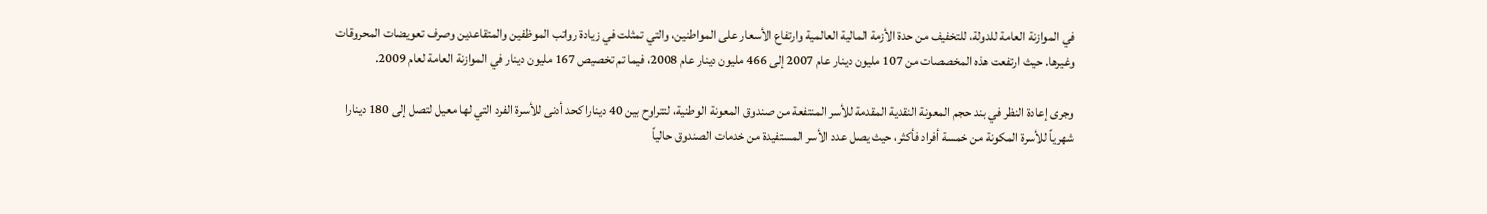في الموازنة العامة للدولة، للتخفيف من حدة الأزمة المالية العالمية وارتفاع الأسعار على المواطنين، والتي تمثلت في زيادة رواتب الموظفين والمتقاعدين وصرف تعويضات المحروقات وغيرها. حيث ارتفعت هذه المخصصات من 107 مليون دينار عام 2007 إلى 466 مليون دينار عام 2008، فيما تم تخصيص 167 مليون دينار في الموازنة العامة لعام 2009.

وجرى إعادة النظر في بند حجم المعونة النقدية المقدمة للأسر المنتفعة من صندوق المعونة الوطنية، لتتراوح بين 40 دينارا كحد أدنى للأسرة الفرد التي لها معيل لتصل إلى 180 دينارا شهرياً للأسرة المكونة من خمسة أفراد فأكثر، حيث يصل عدد الأسر المستفيدة من خدمات الصندوق حالياً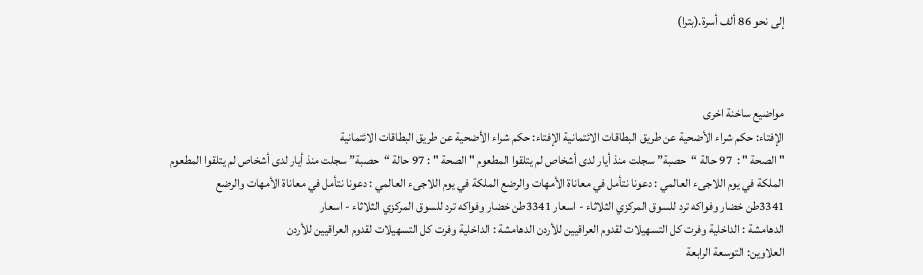إلى نحو 86 ألف أسرة.(بترا)



مواضيع ساخنة اخرى
الإفتاء: حكم شراء الأضحية عن طريق البطاقات الائتمانية الإفتاء: حكم شراء الأضحية عن طريق البطاقات الائتمانية
" الصحة " :  97 حالة “حصبة” سجلت منذ أيار لدى أشخاص لم يتلقوا المطعوم " الصحة " : 97 حالة “حصبة” سجلت منذ أيار لدى أشخاص لم يتلقوا المطعوم
الملكة في يوم اللاجىء العالمي : دعونا نتأمل في معاناة الأمهات والرضع الملكة في يوم اللاجىء العالمي : دعونا نتأمل في معاناة الأمهات والرضع
3341طن خضار وفواكه ترد للسوق المركزي الثلاثاء - اسعار 3341طن خضار وفواكه ترد للسوق المركزي الثلاثاء - اسعار
الدهامشة : الداخلية وفرت كل التسهيلات لقدوم العراقيين للأردن الدهامشة : الداخلية وفرت كل التسهيلات لقدوم العراقيين للأردن
العلاوين: التوسعة الرابعة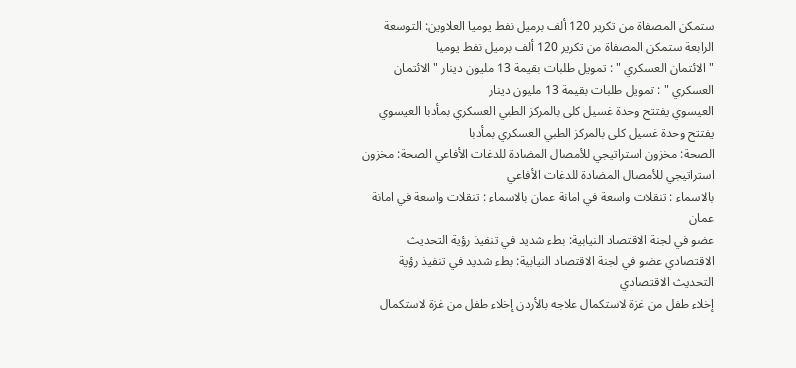ستمكن المصفاة من تكرير 120 ألف برميل نفط يوميا العلاوين: التوسعة الرابعة ستمكن المصفاة من تكرير 120 ألف برميل نفط يوميا
" الائتمان العسكري " : تمويل طلبات بقيمة 13 مليون دينار " الائتمان العسكري " : تمويل طلبات بقيمة 13 مليون دينار
العيسوي يفتتح وحدة غسيل كلى بالمركز الطبي العسكري بمأدبا العيسوي يفتتح وحدة غسيل كلى بالمركز الطبي العسكري بمأدبا
الصحة: مخزون استراتيجي للأمصال المضادة للدغات الأفاعي الصحة: مخزون استراتيجي للأمصال المضادة للدغات الأفاعي
بالاسماء : تنقلات واسعة في امانة عمان بالاسماء : تنقلات واسعة في امانة عمان
عضو في لجنة الاقتصاد النيابية: بطء شديد في تنفيذ رؤية التحديث الاقتصادي عضو في لجنة الاقتصاد النيابية: بطء شديد في تنفيذ رؤية التحديث الاقتصادي
إخلاء طفل من غزة لاستكمال علاجه بالأردن إخلاء طفل من غزة لاستكمال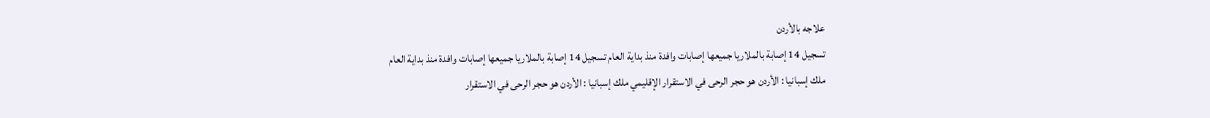علاجه بالأردن
تسجيل 14 إصابة بالملاريا جميعها إصابات وافدة منذ بداية العام تسجيل 14 إصابة بالملاريا جميعها إصابات وافدة منذ بداية العام
ملك إسبانيا : الأردن هو حجر الرحى في الاستقرار الإقليمي ملك إسبانيا : الأردن هو حجر الرحى في الاستقرار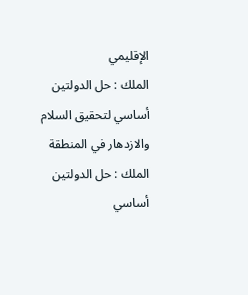الإقليمي
الملك : حل الدولتين أساسي لتحقيق السلام والازدهار في المنطقة الملك : حل الدولتين أساسي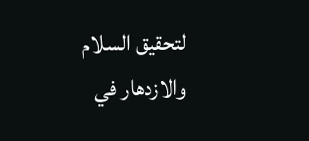لتحقيق السلام والازدهار في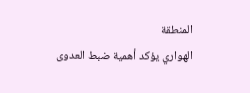المنطقة
الهواري يؤكد أهمية ضبط العدوى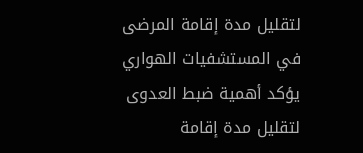لتقليل مدة إقامة المرضى في المستشفيات الهواري يؤكد أهمية ضبط العدوى لتقليل مدة إقامة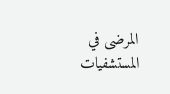المرضى في المستشفيات